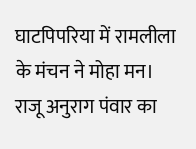घाटपिपरिया में रामलीला के मंचन ने मोहा मन।
राजू अनुराग पंवार का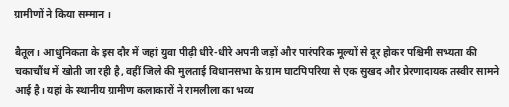ग्रामीणों ने किया सम्मान ।

बैतूल। आधुनिकता के इस दौर में जहां युवा पीढ़ी धीरे-धीरे अपनी जड़ों और पारंपरिक मूल्यों से दूर होकर पश्चिमी सभ्यता की चकाचौंध में खोती जा रही है, वहीं जिले की मुलताई विधानसभा के ग्राम घाटपिपरिया से एक सुखद और प्रेरणादायक तस्वीर सामने आई है। यहां के स्थानीय ग्रामीण कलाकारों ने रामलीला का भव्य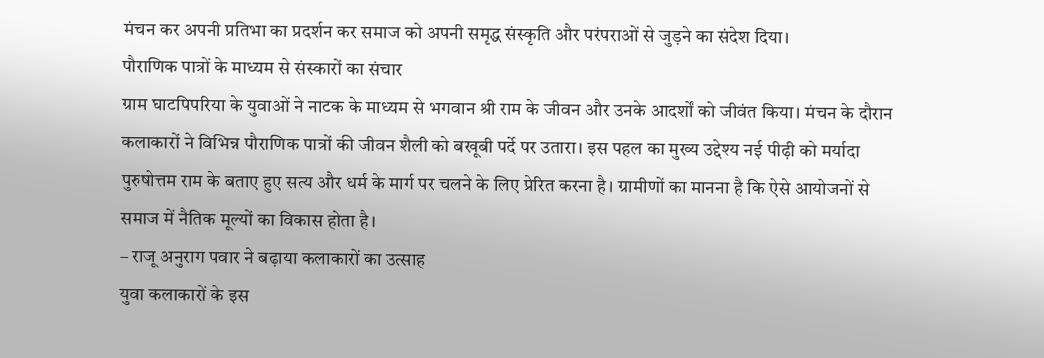मंचन कर अपनी प्रतिभा का प्रदर्शन कर समाज को अपनी समृद्ध संस्कृति और परंपराओं से जुड़ने का संदेश दिया।
पौराणिक पात्रों के माध्यम से संस्कारों का संचार
ग्राम घाटपिपरिया के युवाओं ने नाटक के माध्यम से भगवान श्री राम के जीवन और उनके आदर्शों को जीवंत किया। मंचन के दौरान कलाकारों ने विभिन्न पौराणिक पात्रों की जीवन शैली को बखूबी पर्दे पर उतारा। इस पहल का मुख्य उद्देश्य नई पीढ़ी को मर्यादा पुरुषोत्तम राम के बताए हुए सत्य और धर्म के मार्ग पर चलने के लिए प्रेरित करना है। ग्रामीणों का मानना है कि ऐसे आयोजनों से समाज में नैतिक मूल्यों का विकास होता है।
– राजू अनुराग पवार ने बढ़ाया कलाकारों का उत्साह
युवा कलाकारों के इस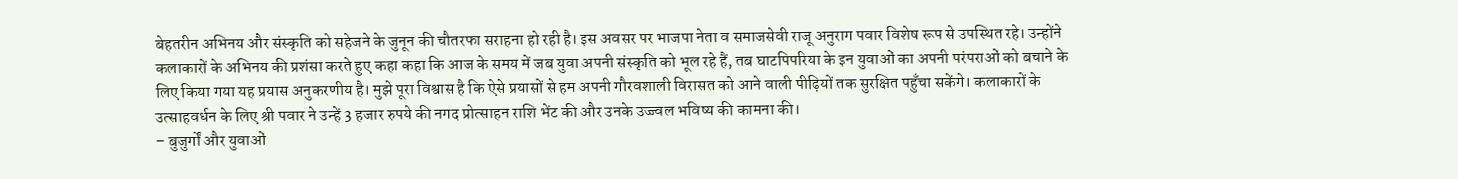बेहतरीन अभिनय और संस्कृति को सहेजने के जुनून की चौतरफा सराहना हो रही है। इस अवसर पर भाजपा नेता व समाजसेवी राजू अनुराग पवार विशेष रूप से उपस्थित रहे। उन्होंने कलाकारों के अभिनय की प्रशंसा करते हुए कहा कहा कि आज के समय में जब युवा अपनी संस्कृति को भूल रहे हैं, तब घाटपिपरिया के इन युवाओं का अपनी परंपराओं को बचाने के लिए किया गया यह प्रयास अनुकरणीय है। मुझे पूरा विश्वास है कि ऐसे प्रयासों से हम अपनी गौरवशाली विरासत को आने वाली पीढ़ियों तक सुरक्षित पहुँचा सकेंगे। कलाकारों के उत्साहवर्धन के लिए श्री पवार ने उन्हें 3 हजार रुपये की नगद प्रोत्साहन राशि भेंट की और उनके उज्ज्वल भविष्य की कामना की।
– बुजुर्गों और युवाओं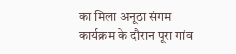का मिला अनूठा संगम
कार्यक्रम के दौरान पूरा गांव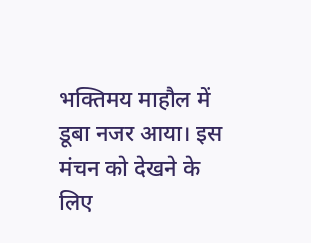भक्तिमय माहौल में डूबा नजर आया। इस मंचन को देखने के लिए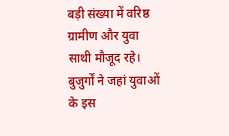बड़ी संख्या में वरिष्ठ ग्रामीण और युवा साथी मौजूद रहे। बुजुर्गों ने जहां युवाओं के इस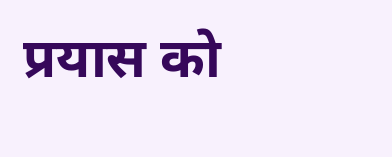प्रयास को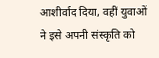आशीर्वाद दिया, वहीं युवाओं ने इसे अपनी संस्कृति को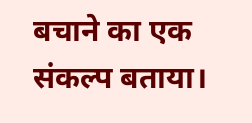बचाने का एक संकल्प बताया।